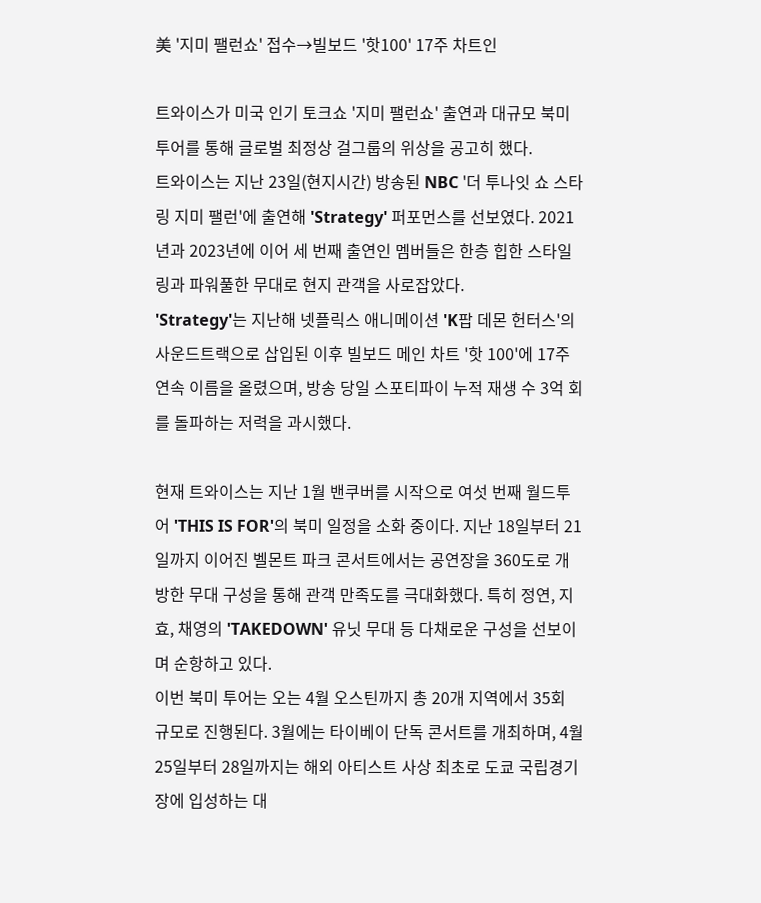美 '지미 팰런쇼' 접수→빌보드 '핫100' 17주 차트인

트와이스가 미국 인기 토크쇼 '지미 팰런쇼' 출연과 대규모 북미 투어를 통해 글로벌 최정상 걸그룹의 위상을 공고히 했다.
트와이스는 지난 23일(현지시간) 방송된 NBC '더 투나잇 쇼 스타링 지미 팰런'에 출연해 'Strategy' 퍼포먼스를 선보였다. 2021년과 2023년에 이어 세 번째 출연인 멤버들은 한층 힙한 스타일링과 파워풀한 무대로 현지 관객을 사로잡았다.
'Strategy'는 지난해 넷플릭스 애니메이션 'K팝 데몬 헌터스'의 사운드트랙으로 삽입된 이후 빌보드 메인 차트 '핫 100'에 17주 연속 이름을 올렸으며, 방송 당일 스포티파이 누적 재생 수 3억 회를 돌파하는 저력을 과시했다.

현재 트와이스는 지난 1월 밴쿠버를 시작으로 여섯 번째 월드투어 'THIS IS FOR'의 북미 일정을 소화 중이다. 지난 18일부터 21일까지 이어진 벨몬트 파크 콘서트에서는 공연장을 360도로 개방한 무대 구성을 통해 관객 만족도를 극대화했다. 특히 정연, 지효, 채영의 'TAKEDOWN' 유닛 무대 등 다채로운 구성을 선보이며 순항하고 있다.
이번 북미 투어는 오는 4월 오스틴까지 총 20개 지역에서 35회 규모로 진행된다. 3월에는 타이베이 단독 콘서트를 개최하며, 4월 25일부터 28일까지는 해외 아티스트 사상 최초로 도쿄 국립경기장에 입성하는 대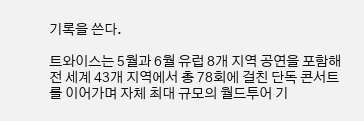기록을 쓴다.

트와이스는 5월과 6월 유럽 8개 지역 공연을 포함해 전 세계 43개 지역에서 총 78회에 걸친 단독 콘서트를 이어가며 자체 최대 규모의 월드투어 기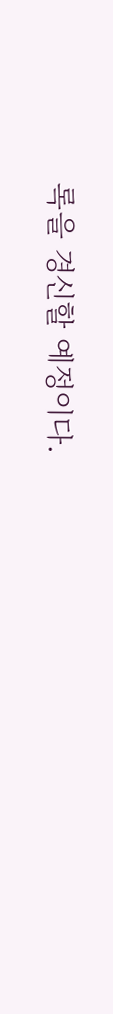록을 경신할 예정이다.